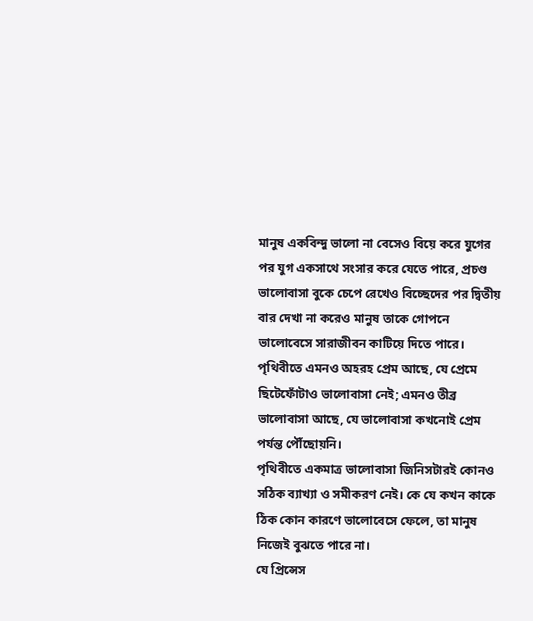মানুষ একবিন্দু ভালো না বেসেও বিয়ে করে যুগের পর যুগ একসাথে সংসার করে যেতে পারে, প্রচণ্ড ভালোবাসা বুকে চেপে রেখেও বিচ্ছেদের পর দ্বিতীয় বার দেখা না করেও মানুষ তাকে গোপনে ভালোবেসে সারাজীবন কাটিয়ে দিতে পারে।
পৃথিবীতে এমনও অহরহ প্রেম আছে, যে প্রেমে ছিটেফোঁটাও ভালোবাসা নেই; এমনও তীব্র ভালোবাসা আছে, যে ভালোবাসা কখনোই প্রেম পর্যন্ত পৌঁছোয়নি।
পৃথিবীতে একমাত্র ভালোবাসা জিনিসটারই কোনও সঠিক ব্যাখ্যা ও সমীকরণ নেই। কে যে কখন কাকে ঠিক কোন কারণে ভালোবেসে ফেলে, তা মানুষ নিজেই বুঝতে পারে না।
যে প্রিন্সেস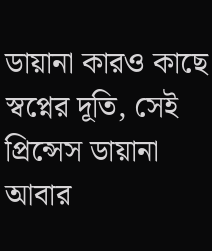ডায়ানা কারও কাছে স্বপ্নের দূতি, সেই প্রিন্সেস ডায়ানা আবার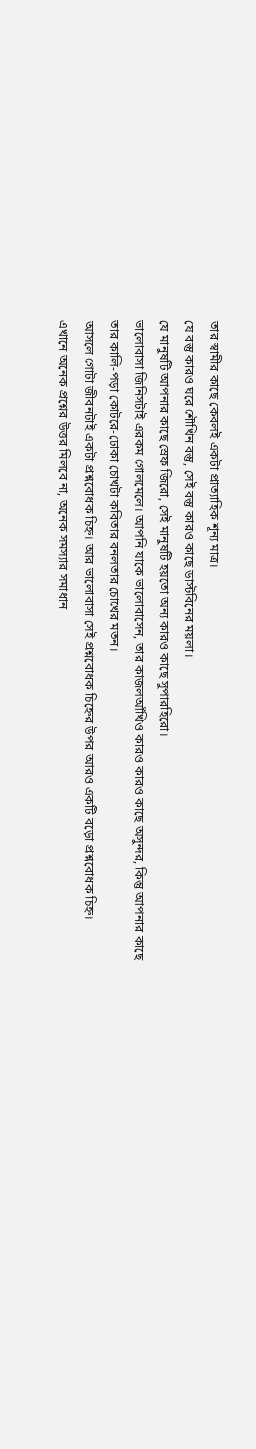তার স্বামীর কাছে কেবলই একটা প্রাত্যাহিক শূন্য মাত্র।
যে বস্তু কারও ঘরে শৌখিন বস্তু, সেই বস্তু কারও কাছে ডাস্টবিনের ময়লা।
যে মানুষটি আপনার কাছে স্রেফ জিরো, সেই মানুষটি হয়তো অন্য কারও কাছে সুপারহিরো।
ভালোবাসা জিনিসটাই এরকম গোলমেলে। আপনি যাকে ভালোবাসেন, তার কাজলআঁখিও কারও কারও কাছে অসুন্দর, কিন্তু আপনার কাছে তার কালি-পড়া কোটরে-ঢোকা চোখটা কবিতার বনলতার চোখের মতন।
আসলে গোটা জীবনটাই একটা প্রশ্নবোধক চিহ্ন। আর ভালোবাসা সেই প্রশ্নবোধক চিহ্নের উপর আরও একটি বড়ো প্রশ্নবোধক চিহ্ন।
এখানে অনেক প্রশ্নের উত্তর মিলবে না, অনেক সমস্যার সমাধান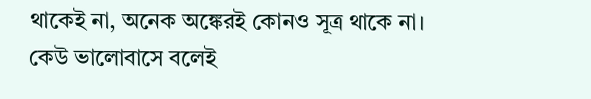থাকেই না, অনেক অঙ্কেরই কোনও সূত্র থাকে না।
কেউ ভালোবাসে বলেই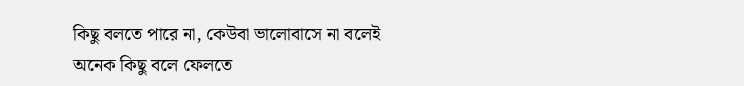কিছু বলতে পারে না, কেউবা ভালোবাসে না বলেই অনেক কিছু বলে ফেলতে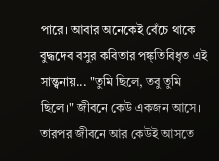পারে। আবার অনেকেই বেঁচে থাকে বুদ্ধদেব বসুর কবিতার পঙ্ক্তিবিধৃত এই সান্ত্বনায়... "তুমি ছিলে, তবু তুমি ছিলে।" জীবনে কেউ একজন আসে। তারপর জীবনে আর কেউই আসতে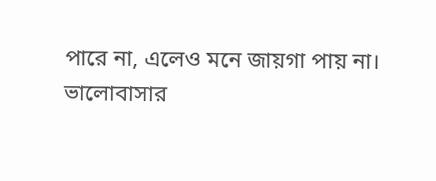পারে না, এলেও মনে জায়গা পায় না।
ভালোবাসার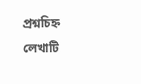প্রশ্নচিহ্ন
লেখাটি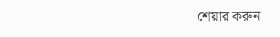শেয়ার করুন